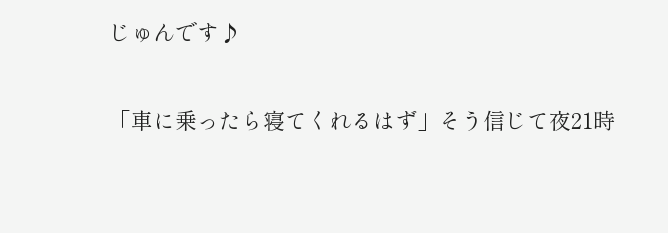じゅんです♪

「車に乗ったら寝てくれるはず」そう信じて夜21時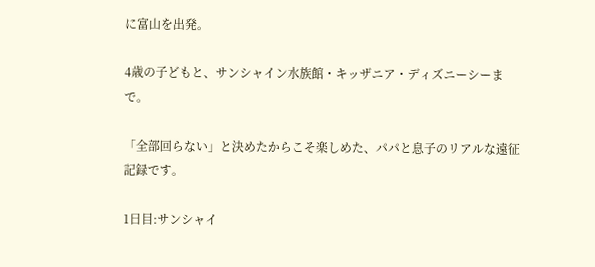に富山を出発。

4歳の子どもと、サンシャイン水族館・キッザニア・ディズニーシーまで。

「全部回らない」と決めたからこそ楽しめた、パパと息子のリアルな遠征記録です。

1日目:サンシャイ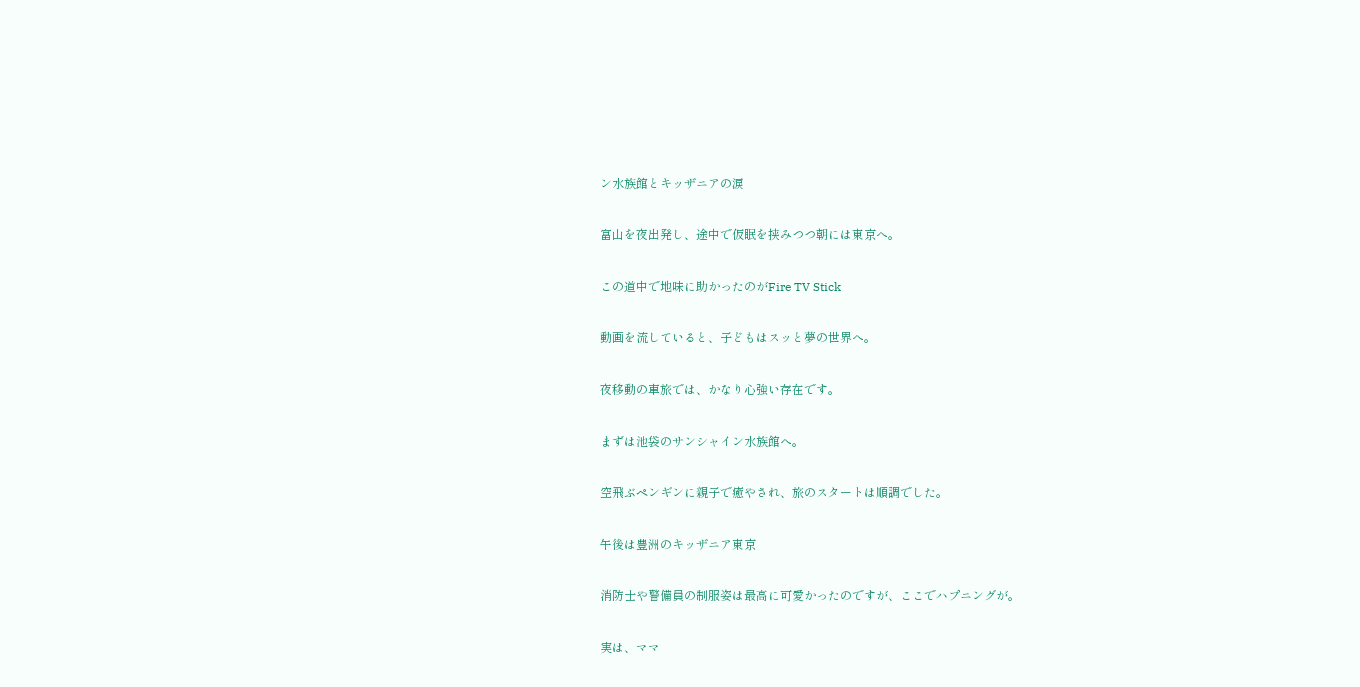ン水族館とキッザニアの涙

富山を夜出発し、途中で仮眠を挟みつつ朝には東京へ。

この道中で地味に助かったのがFire TV Stick

動画を流していると、子どもはスッと夢の世界へ。

夜移動の車旅では、かなり心強い存在です。

まずは池袋のサンシャイン水族館へ。

空飛ぶペンギンに親子で癒やされ、旅のスタートは順調でした。

午後は豊洲のキッザニア東京

消防士や警備員の制服姿は最高に可愛かったのですが、ここでハプニングが。

実は、ママ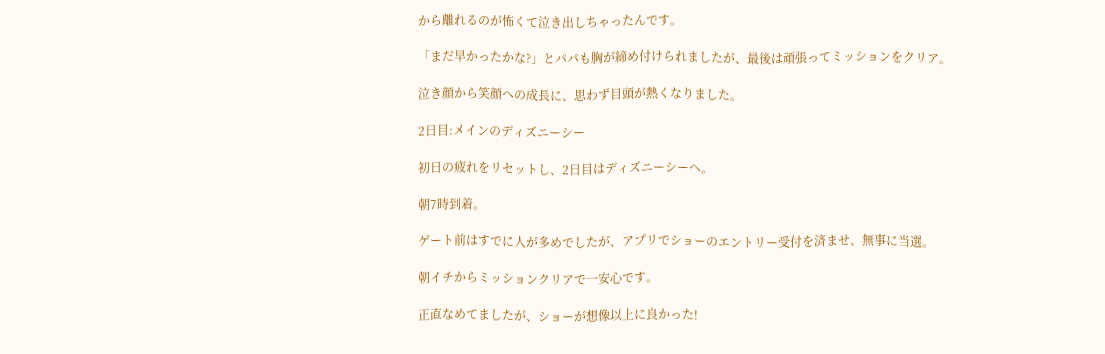から離れるのが怖くて泣き出しちゃったんです。

「まだ早かったかな?」とパパも胸が締め付けられましたが、最後は頑張ってミッションをクリア。

泣き顔から笑顔への成長に、思わず目頭が熱くなりました。

2日目:メインのディズニーシー

初日の疲れをリセットし、2日目はディズニーシーへ。

朝7時到着。

ゲート前はすでに人が多めでしたが、アプリでショーのエントリー受付を済ませ、無事に当選。

朝イチからミッションクリアで一安心です。

正直なめてましたが、ショーが想像以上に良かった!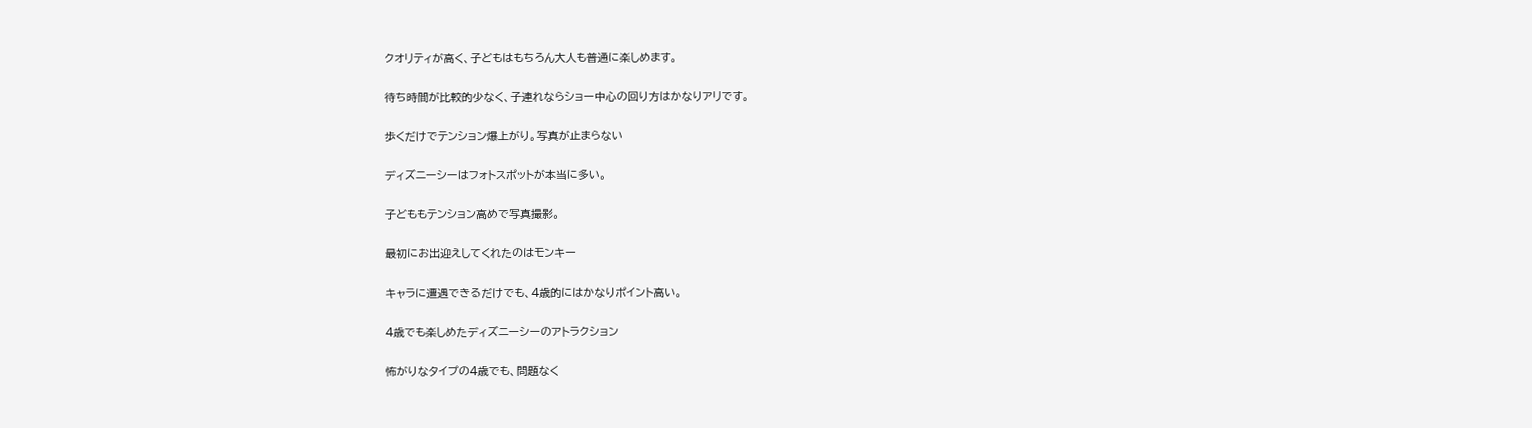クオリティが高く、子どもはもちろん大人も普通に楽しめます。

待ち時間が比較的少なく、子連れならショー中心の回り方はかなりアリです。

歩くだけでテンション爆上がり。写真が止まらない

ディズニーシーはフォトスポットが本当に多い。

子どももテンション高めで写真撮影。

最初にお出迎えしてくれたのはモンキー

キャラに遭遇できるだけでも、4歳的にはかなりポイント高い。

4歳でも楽しめたディズニーシーのアトラクション

怖がりなタイプの4歳でも、問題なく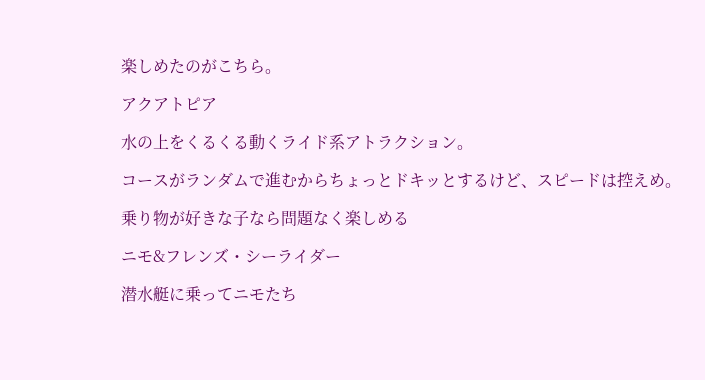楽しめたのがこちら。

アクアトピア

水の上をくるくる動くライド系アトラクション。

コースがランダムで進むからちょっとドキッとするけど、スピードは控えめ。

乗り物が好きな子なら問題なく楽しめる

ニモ&フレンズ・シーライダー

潜水艇に乗ってニモたち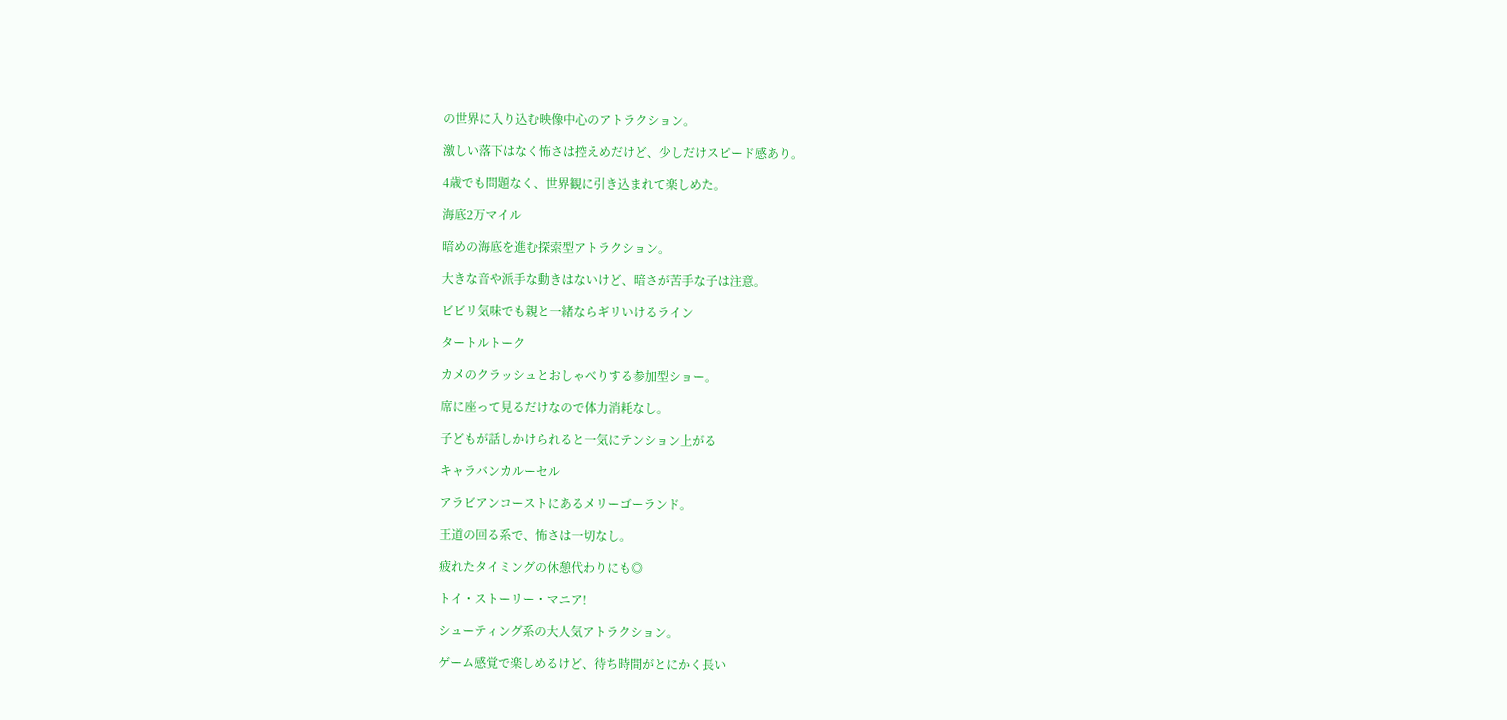の世界に入り込む映像中心のアトラクション。

激しい落下はなく怖さは控えめだけど、少しだけスピード感あり。

4歳でも問題なく、世界観に引き込まれて楽しめた。

海底2万マイル

暗めの海底を進む探索型アトラクション。

大きな音や派手な動きはないけど、暗さが苦手な子は注意。

ビビリ気味でも親と一緒ならギリいけるライン

タートルトーク

カメのクラッシュとおしゃべりする参加型ショー。

席に座って見るだけなので体力消耗なし。

子どもが話しかけられると一気にテンション上がる

キャラバンカルーセル

アラビアンコーストにあるメリーゴーランド。

王道の回る系で、怖さは一切なし。

疲れたタイミングの休憩代わりにも◎

トイ・ストーリー・マニア!

シューティング系の大人気アトラクション。

ゲーム感覚で楽しめるけど、待ち時間がとにかく長い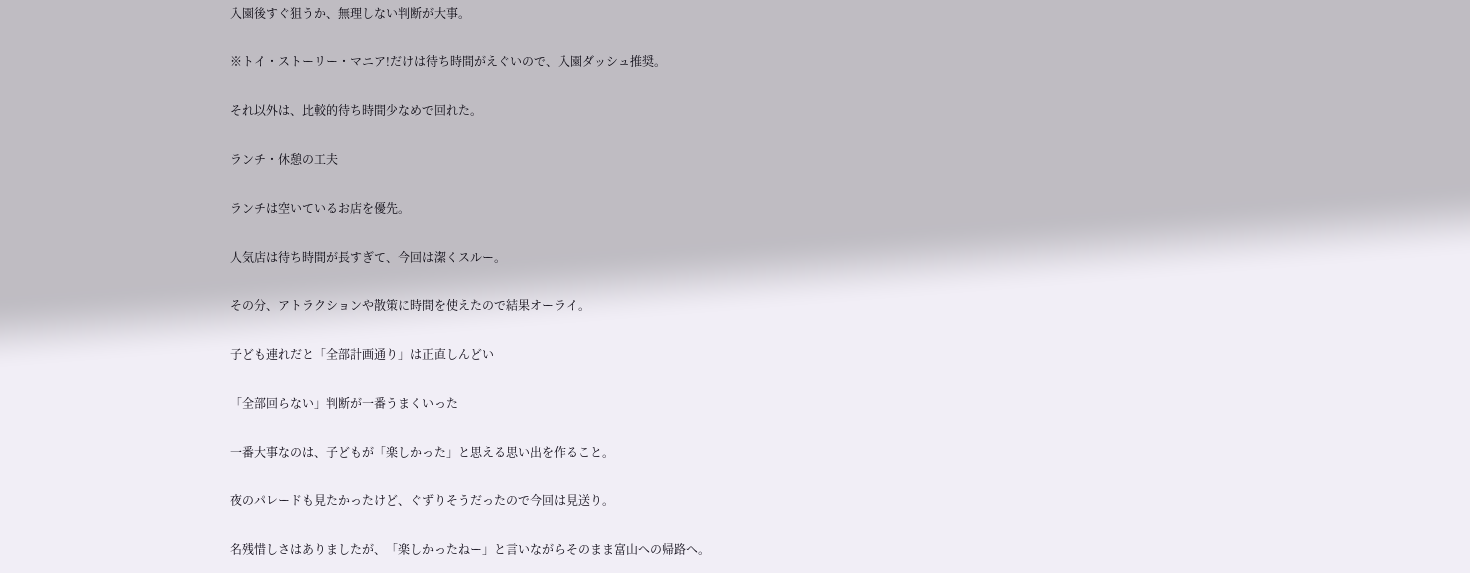入園後すぐ狙うか、無理しない判断が大事。

※トイ・ストーリー・マニア!だけは待ち時間がえぐいので、入園ダッシュ推奨。

それ以外は、比較的待ち時間少なめで回れた。

ランチ・休憩の工夫

ランチは空いているお店を優先。

人気店は待ち時間が長すぎて、今回は潔くスルー。

その分、アトラクションや散策に時間を使えたので結果オーライ。

子ども連れだと「全部計画通り」は正直しんどい

「全部回らない」判断が一番うまくいった

一番大事なのは、子どもが「楽しかった」と思える思い出を作ること。

夜のパレードも見たかったけど、ぐずりそうだったので今回は見送り。

名残惜しさはありましたが、「楽しかったねー」と言いながらそのまま富山への帰路へ。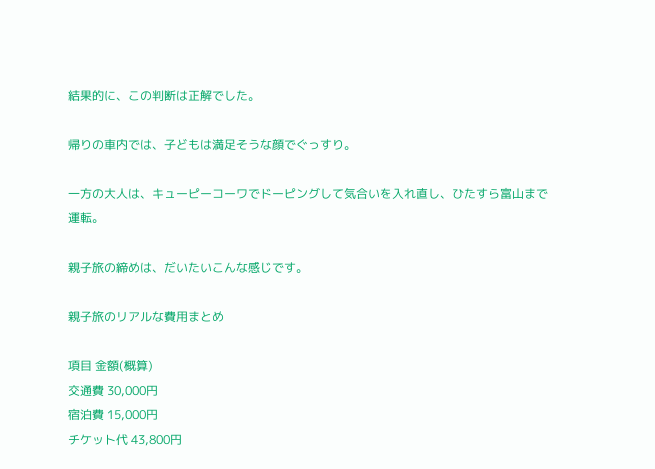結果的に、この判断は正解でした。

帰りの車内では、子どもは満足そうな顔でぐっすり。

一方の大人は、キューピーコーワでドーピングして気合いを入れ直し、ひたすら富山まで運転。

親子旅の締めは、だいたいこんな感じです。

親子旅のリアルな費用まとめ

項目 金額(概算)
交通費 30,000円
宿泊費 15,000円
チケット代 43,800円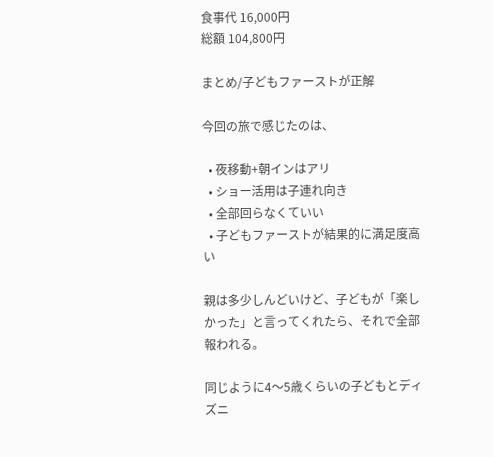食事代 16,000円
総額 104,800円

まとめ/子どもファーストが正解

今回の旅で感じたのは、

  • 夜移動+朝インはアリ
  • ショー活用は子連れ向き
  • 全部回らなくていい
  • 子どもファーストが結果的に満足度高い

親は多少しんどいけど、子どもが「楽しかった」と言ってくれたら、それで全部報われる。

同じように4〜5歳くらいの子どもとディズニ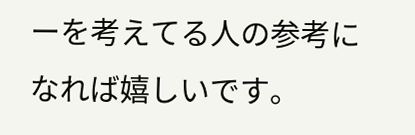ーを考えてる人の参考になれば嬉しいです。